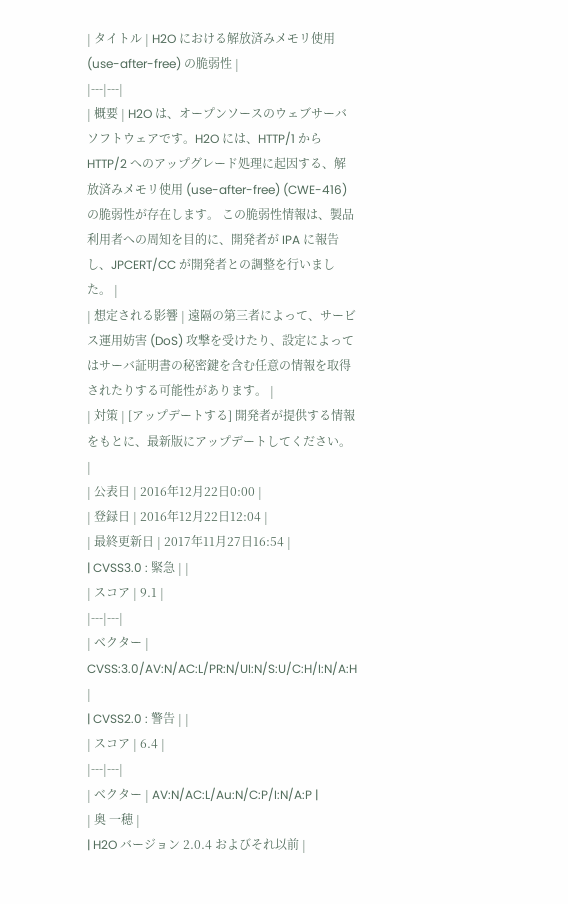| タイトル | H2O における解放済みメモリ使用 (use-after-free) の脆弱性 |
|---|---|
| 概要 | H2O は、オープンソースのウェブサーバソフトウェアです。H2O には、HTTP/1 から HTTP/2 へのアップグレード処理に起因する、解放済みメモリ使用 (use-after-free) (CWE-416) の脆弱性が存在します。 この脆弱性情報は、製品利用者への周知を目的に、開発者が IPA に報告し、JPCERT/CC が開発者との調整を行いました。 |
| 想定される影響 | 遠隔の第三者によって、サービス運用妨害 (DoS) 攻撃を受けたり、設定によってはサーバ証明書の秘密鍵を含む任意の情報を取得されたりする可能性があります。 |
| 対策 | [アップデートする] 開発者が提供する情報をもとに、最新版にアップデートしてください。 |
| 公表日 | 2016年12月22日0:00 |
| 登録日 | 2016年12月22日12:04 |
| 最終更新日 | 2017年11月27日16:54 |
| CVSS3.0 : 緊急 | |
| スコア | 9.1 |
|---|---|
| ベクター | CVSS:3.0/AV:N/AC:L/PR:N/UI:N/S:U/C:H/I:N/A:H |
| CVSS2.0 : 警告 | |
| スコア | 6.4 |
|---|---|
| ベクター | AV:N/AC:L/Au:N/C:P/I:N/A:P |
| 奥 一穂 |
| H2O バージョン 2.0.4 およびそれ以前 |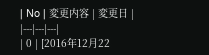| No | 変更内容 | 変更日 |
|---|---|---|
| 0 | [2016年12月22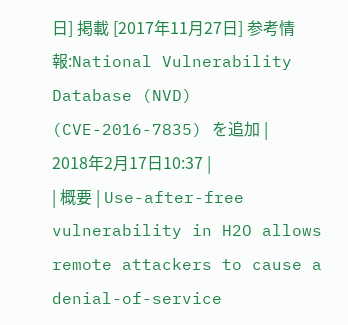日] 掲載 [2017年11月27日] 参考情報:National Vulnerability Database (NVD) (CVE-2016-7835) を追加 |
2018年2月17日10:37 |
| 概要 | Use-after-free vulnerability in H2O allows remote attackers to cause a denial-of-service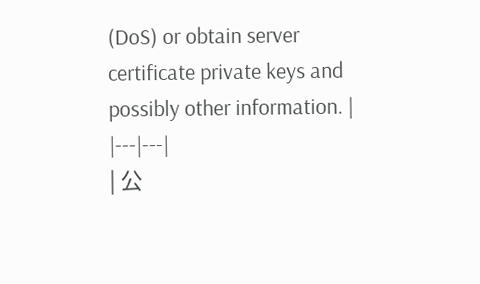(DoS) or obtain server certificate private keys and possibly other information. |
|---|---|
| 公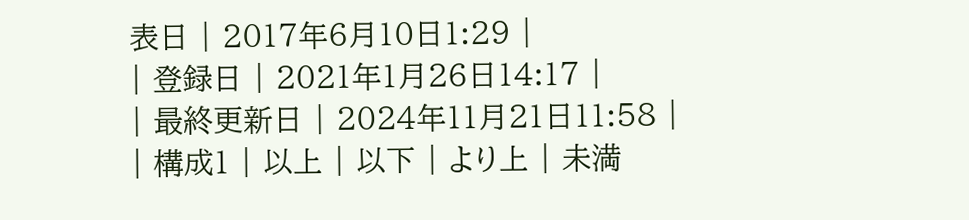表日 | 2017年6月10日1:29 |
| 登録日 | 2021年1月26日14:17 |
| 最終更新日 | 2024年11月21日11:58 |
| 構成1 | 以上 | 以下 | より上 | 未満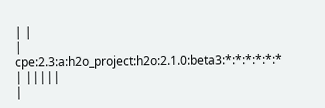| |
| cpe:2.3:a:h2o_project:h2o:2.1.0:beta3:*:*:*:*:*:* | |||||
|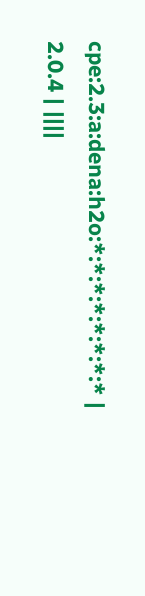cpe:2.3:a:dena:h2o:*:*:*:*:*:*:*:* | 2.0.4 | ||||